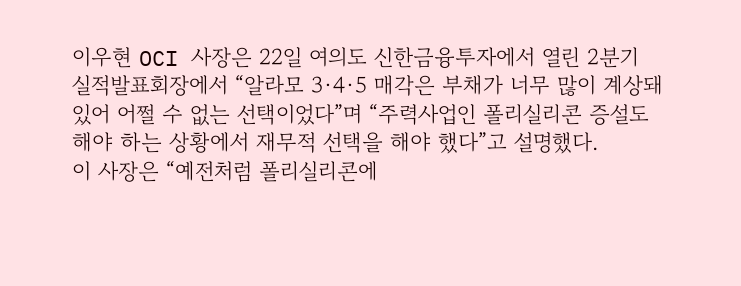이우현 OCI 사장은 22일 여의도 신한금융투자에서 열린 2분기 실적발표회장에서 “알라모 3·4·5 매각은 부채가 너무 많이 계상돼 있어 어쩔 수 없는 선택이었다”며 “주력사업인 폴리실리콘 증설도 해야 하는 상황에서 재무적 선택을 해야 했다”고 설명했다.
이 사장은 “예전처럼 폴리실리콘에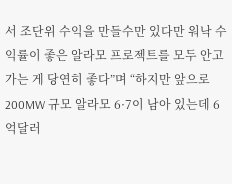서 조단위 수익을 만들수만 있다만 워낙 수익률이 좋은 알라모 프로젝트를 모두 안고 가는 게 당연히 좋다”며 “하지만 앞으로 200MW 규모 알라모 6·7이 남아 있는데 6억달러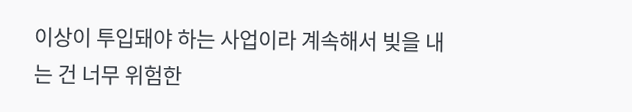이상이 투입돼야 하는 사업이라 계속해서 빚을 내는 건 너무 위험한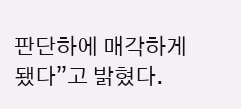판단하에 매각하게 됐다”고 밝혔다.